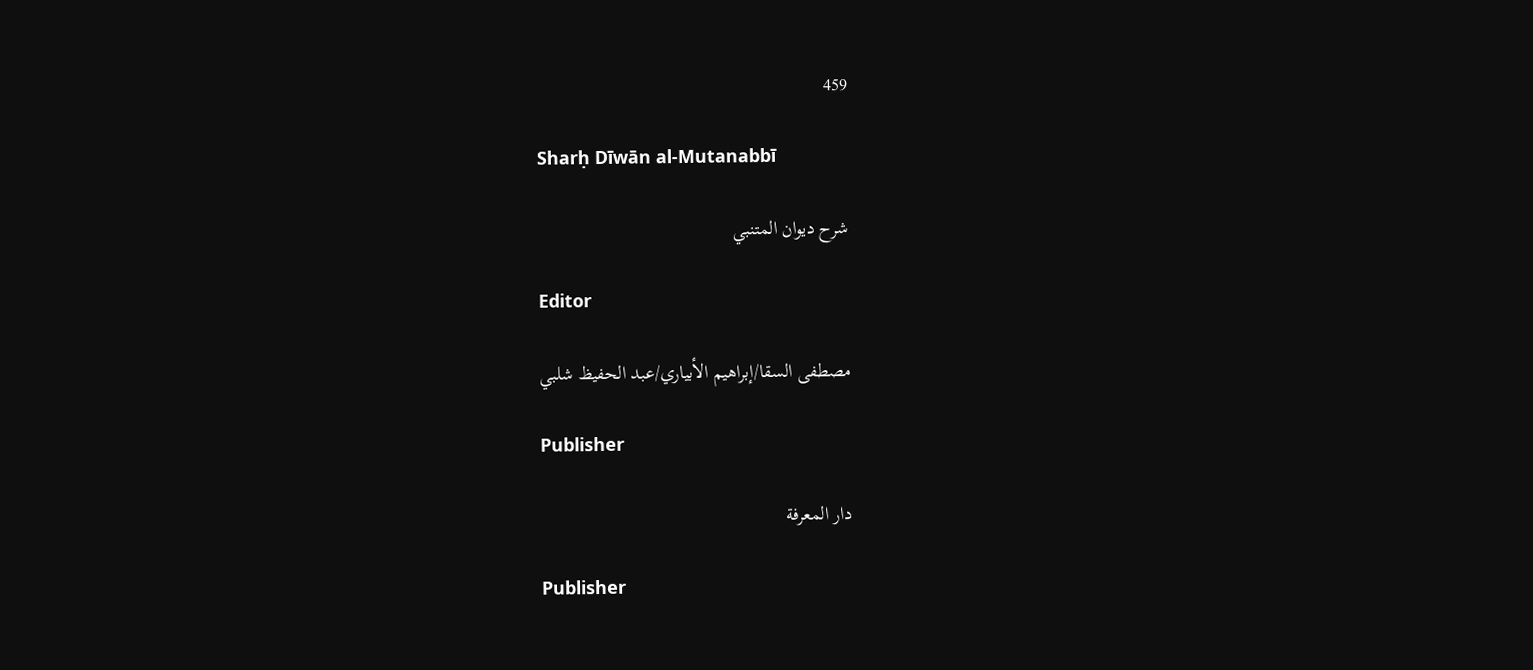459

Sharḥ Dīwān al-Mutanabbī

شرح ديوان المتنبي

Editor

مصطفى السقا/إبراهيم الأبياري/عبد الحفيظ شلبي

Publisher

دار المعرفة

Publisher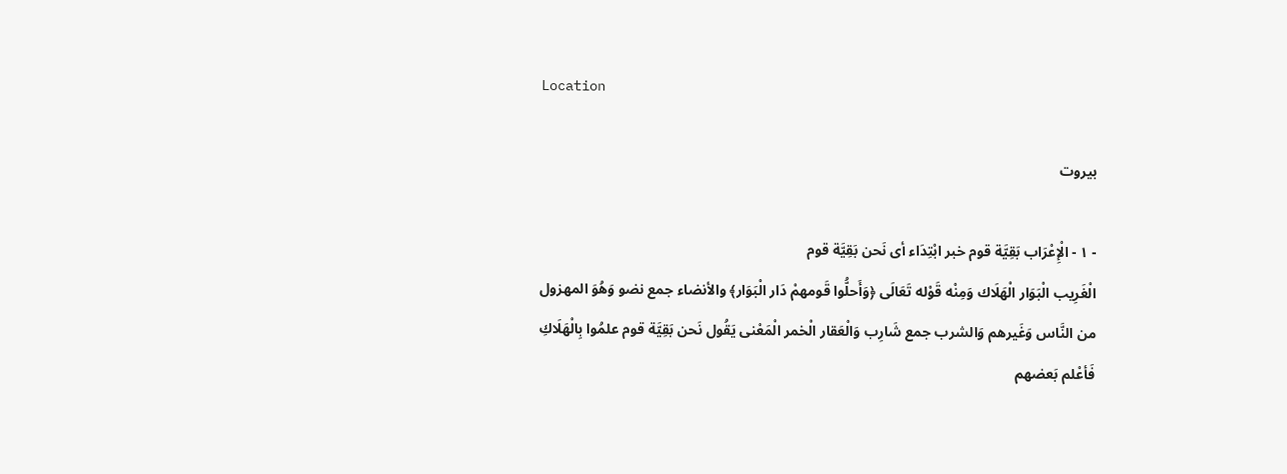Location

بيروت

- ١ - الْإِعْرَاب بَقِيَّة قوم خبر ابْتِدَاء أى نَحن بَقِيَّة قوم
الْغَرِيب الْبَوَار الْهَلَاك وَمِنْه قَوْله تَعَالَى ﴿وَأَحلُّوا قَومهمْ دَار الْبَوَار﴾ والأنضاء جمع نضو وَهُوَ المهزول من النَّاس وَغَيرهم وَالشرب جمع شَارِب وَالْعَقار الْخمر الْمَعْنى يَقُول نَحن بَقِيَّة قوم علمُوا بِالْهَلَاكِ فَأعْلم بَعضهم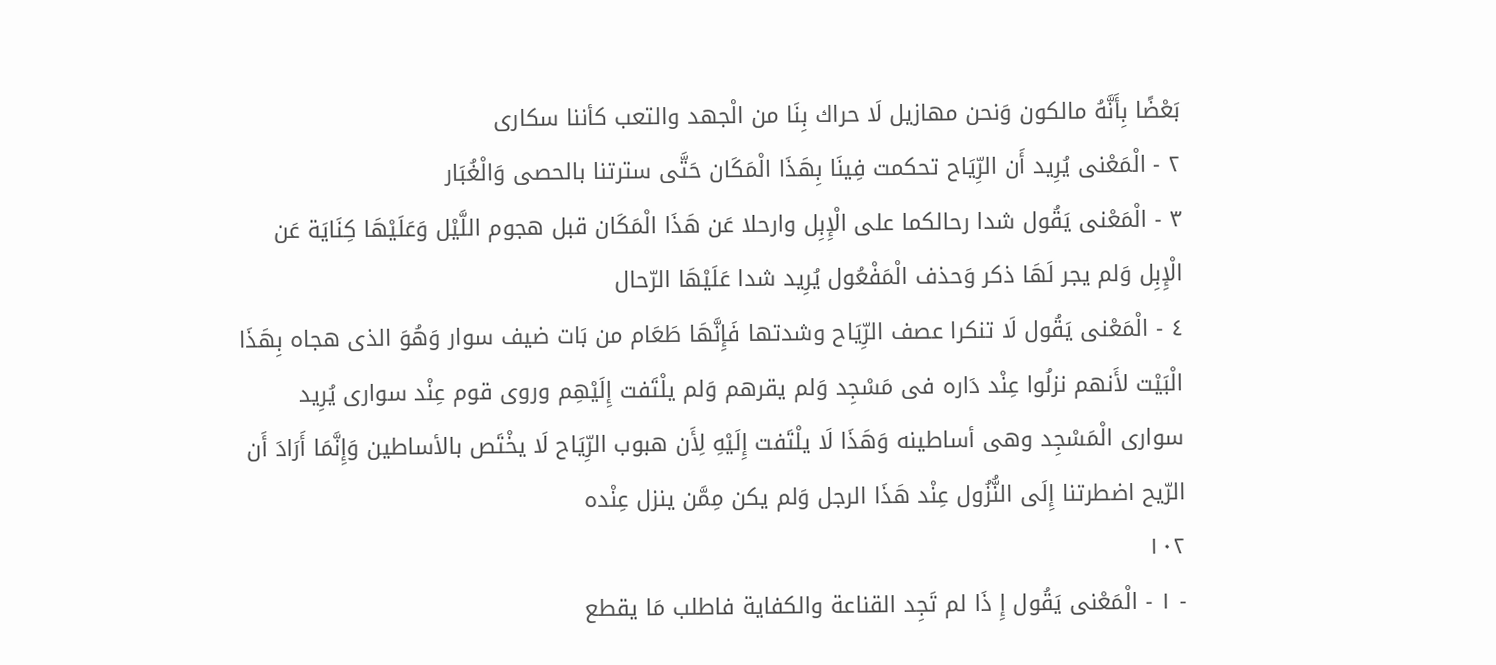بَعْضًا بِأَنَّهُ مالكون وَنحن مهازيل لَا حراك بِنَا من الْجهد والتعب كأننا سكارى
٢ - الْمَعْنى يُرِيد أَن الرِّيَاح تحكمت فِينَا بِهَذَا الْمَكَان حَتَّى سترتنا بالحصى وَالْغُبَار
٣ - الْمَعْنى يَقُول شدا رحالكما على الْإِبِل وارحلا عَن هَذَا الْمَكَان قبل هجوم اللَّيْل وَعَلَيْهَا كِنَايَة عَن الْإِبِل وَلم يجر لَهَا ذكر وَحذف الْمَفْعُول يُرِيد شدا عَلَيْهَا الرّحال
٤ - الْمَعْنى يَقُول لَا تنكرا عصف الرِّيَاح وشدتها فَإِنَّهَا طَعَام من بَات ضيف سوار وَهُوَ الذى هجاه بِهَذَا الْبَيْت لأَنهم نزلُوا عِنْد دَاره فى مَسْجِد وَلم يقرهم وَلم يلْتَفت إِلَيْهِم وروى قوم عِنْد سوارى يُرِيد سوارى الْمَسْجِد وهى أساطينه وَهَذَا لَا يلْتَفت إِلَيْهِ لِأَن هبوب الرِّيَاح لَا يخْتَص بالأساطين وَإِنَّمَا أَرَادَ أَن الرّيح اضطرتنا إِلَى النُّزُول عِنْد هَذَا الرجل وَلم يكن مِمَّن ينزل عِنْده
١٠٢
- ١ - الْمَعْنى يَقُول إِ ذَا لم تَجِد القناعة والكفاية فاطلب مَا يقطع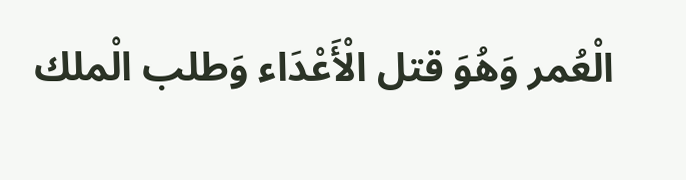الْعُمر وَهُوَ قتل الْأَعْدَاء وَطلب الْملك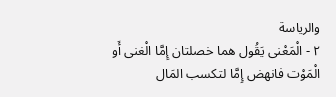والرياسة
٢ - الْمَعْنى يَقُول هما خصلتان إِمَّا الْغنى أَو الْمَوْت فانهض إِمَّا لتكسب المَال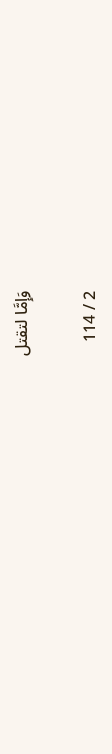وَإِمَّا لتقتل

2 / 114